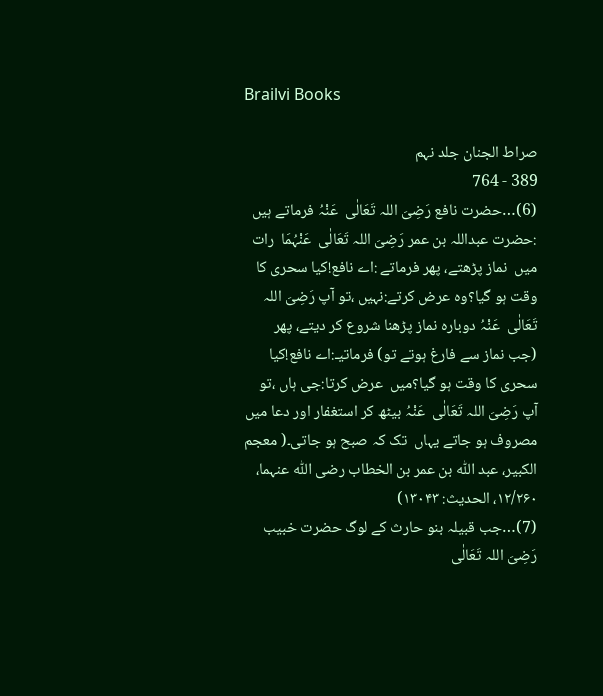Brailvi Books

صراط الجنان جلد نہم
389 - 764
(6)…حضرت نافع رَضِیَ اللہ تَعَالٰی  عَنْہُ فرماتے ہیں  :حضرت عبداللہ بن عمر رَضِیَ اللہ تَعَالٰی  عَنْہُمَا  رات میں  نماز پڑھتے، پھر فرماتے :اے نافع!کیا سحری کا وقت ہو گیا؟وہ عرض کرتے:نہیں ،تو آپ رَضِیَ اللہ تَعَالٰی  عَنْہُ دوبارہ نماز پڑھنا شروع کر دیتے، پھر (جب نماز سے فارغ ہوتے تو) فرماتیـ:اے نافع!کیا سحری کا وقت ہو گیا؟میں  عرض کرتا:جی ہاں ،تو آپ رَضِیَ اللہ تَعَالٰی  عَنْہُ بیٹھ کر استغفار اور دعا میں  مصروف ہو جاتے یہاں  تک کہ صبح ہو جاتی۔( معجم الکبیر، عبد اللّٰہ بن عمر بن الخطاب رضی اللّٰہ عنہما، ۱۲/۲۶۰، الحدیث: ۱۳۰۴۳)
(7)…جب قبیلہ بنو حارث کے لوگ حضرت خبیب رَضِیَ اللہ تَعَالٰی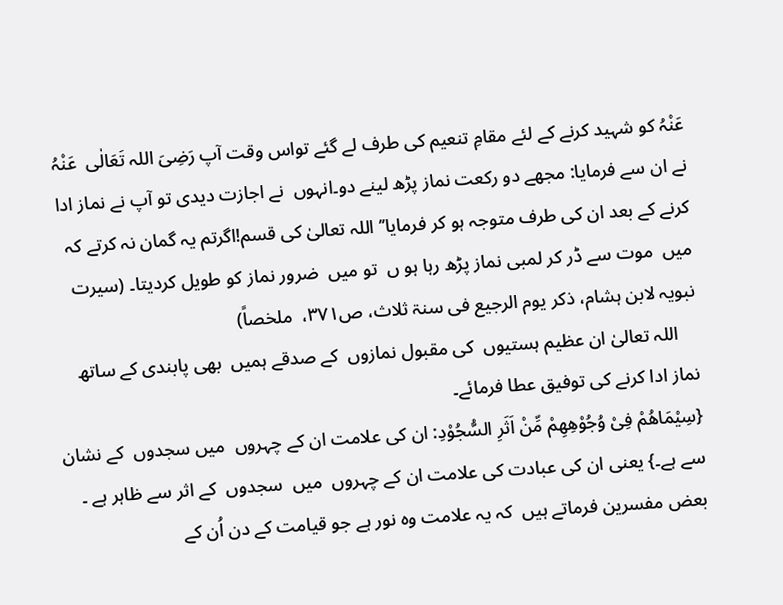عَنْہُ کو شہید کرنے کے لئے مقامِ تنعیم کی طرف لے گئے تواس وقت آپ رَضِیَ اللہ تَعَالٰی  عَنْہُ نے ان سے فرمایا: مجھے دو رکعت نماز پڑھ لینے دو۔انہوں  نے اجازت دیدی تو آپ نے نماز ادا کرنے کے بعد ان کی طرف متوجہ ہو کر فرمایا’’اللہ تعالیٰ کی قسم!اگرتم یہ گمان نہ کرتے کہ میں  موت سے ڈر کر لمبی نماز پڑھ رہا ہو ں  تو میں  ضرور نماز کو طویل کردیتا۔ (سیرت نبویہ لابن ہشام، ذکر یوم الرجیع فی سنۃ ثلاث، ص۳۷۱،  ملخصاً)
    اللہ تعالیٰ ان عظیم ہستیوں  کی مقبول نمازوں  کے صدقے ہمیں  بھی پابندی کے ساتھ نماز ادا کرنے کی توفیق عطا فرمائے۔
{سِیْمَاهُمْ فِیْ وُجُوْهِهِمْ مِّنْ اَثَرِ السُّجُوْدِ: ان کی علامت ان کے چہروں  میں سجدوں  کے نشان سے ہے۔} یعنی ان کی عبادت کی علامت ان کے چہروں  میں  سجدوں  کے اثر سے ظاہر ہے ۔ بعض مفسرین فرماتے ہیں  کہ یہ علامت وہ نور ہے جو قیامت کے دن اُن کے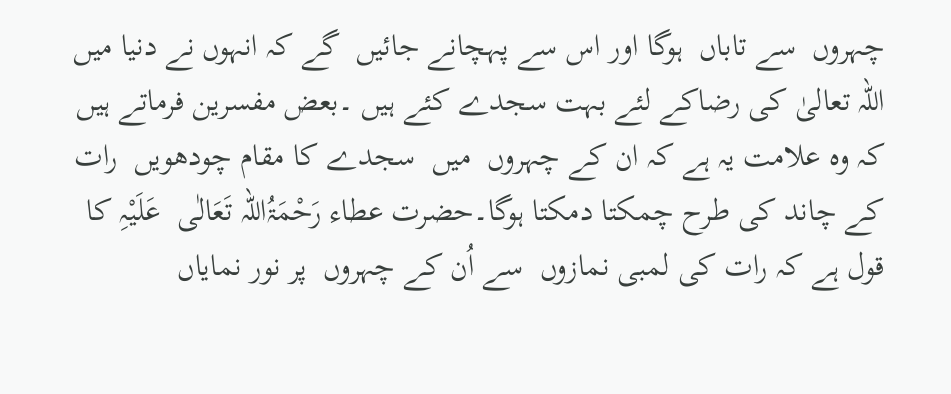چہروں  سے تاباں  ہوگا اور اس سے پہچانے جائیں  گے کہ انہوں نے دنیا میں  اللہ تعالیٰ کی رضاکے لئے بہت سجدے کئے ہیں ۔بعض مفسرین فرماتے ہیں  کہ وہ علامت یہ ہے کہ ان کے چہروں  میں  سجدے کا مقام چودھویں  رات کے چاند کی طرح چمکتا دمکتا ہوگا۔حضرت عطاء رَحْمَۃُاللہ تَعَالٰی  عَلَیْہِ کا قول ہے کہ رات کی لمبی نمازوں  سے اُن کے چہروں  پر نور نمایاں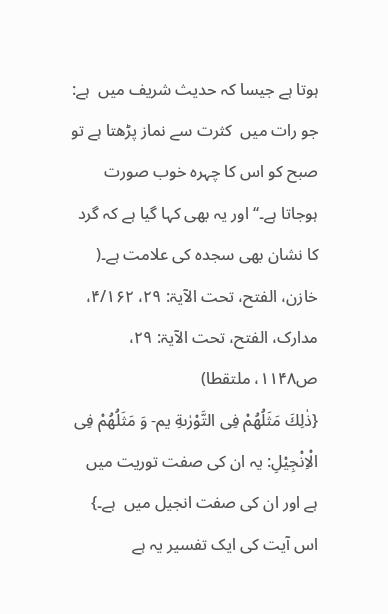ہوتا ہے جیسا کہ حدیث شریف میں  ہے: جو رات میں  کثرت سے نماز پڑھتا ہے تو صبح کو اس کا چہرہ خوب صورت ہوجاتا ہے۔‘‘ اور یہ بھی کہا گیا ہے کہ گرد کا نشان بھی سجدہ کی علامت ہے۔( خازن، الفتح، تحت الآیۃ: ۲۹، ۴/۱۶۲، مدارک، الفتح، تحت الآیۃ: ۲۹، ص۱۱۴۸، ملتقطا)
{ذٰلِكَ مَثَلُهُمْ فِی التَّوْرٰىةِ يم- وَ مَثَلُهُمْ فِی الْاِنْجِیْلِ: یہ ان کی صفت توریت میں  ہے اور ان کی صفت انجیل میں  ہے۔} اس آیت کی ایک تفسیر یہ ہے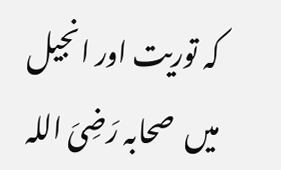کہ توریت اور انجیل میں  صحابہ رَضِیَ اللہ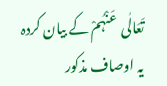تَعَالٰی  عَنْہُمْ کے بیان کردہ یہ اوصاف مذکور